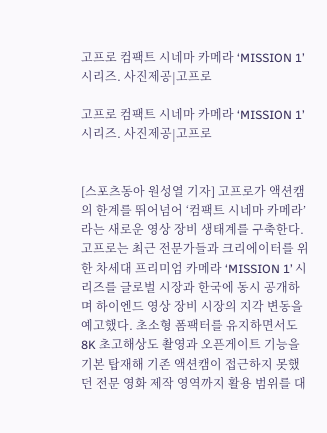고프로 컴팩트 시네마 카메라 ‘MISSION 1’ 시리즈. 사진제공|고프로

고프로 컴팩트 시네마 카메라 ‘MISSION 1’ 시리즈. 사진제공|고프로


[스포츠동아 원성열 기자] 고프로가 액션캠의 한계를 뛰어넘어 ‘컴팩트 시네마 카메라’라는 새로운 영상 장비 생태계를 구축한다. 고프로는 최근 전문가들과 크리에이터를 위한 차세대 프리미엄 카메라 ‘MISSION 1’ 시리즈를 글로벌 시장과 한국에 동시 공개하며 하이엔드 영상 장비 시장의 지각 변동을 예고했다. 초소형 폼팩터를 유지하면서도 8K 초고해상도 촬영과 오픈게이트 기능을 기본 탑재해 기존 액션캠이 접근하지 못했던 전문 영화 제작 영역까지 활용 범위를 대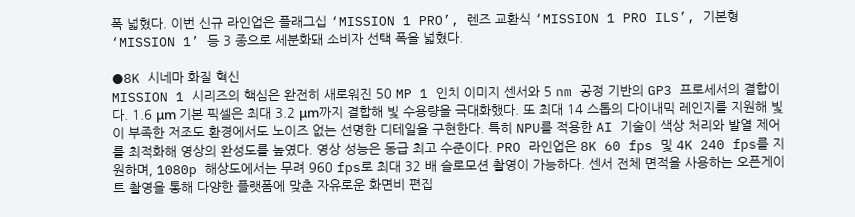폭 넓혔다. 이번 신규 라인업은 플래그십 ‘MISSION 1 PRO’, 렌즈 교환식 ‘MISSION 1 PRO ILS’, 기본형 ‘MISSION 1’ 등 3 종으로 세분화돼 소비자 선택 폭을 넓혔다.

●8K 시네마 화질 혁신
MISSION 1 시리즈의 핵심은 완전히 새로워진 50 MP 1 인치 이미지 센서와 5 nm 공정 기반의 GP3 프로세서의 결합이다. 1.6 μm 기본 픽셀은 최대 3.2 μm까지 결합해 빛 수용량을 극대화했다. 또 최대 14 스톱의 다이내믹 레인지를 지원해 빛이 부족한 저조도 환경에서도 노이즈 없는 선명한 디테일을 구현한다. 특히 NPU를 적용한 AI 기술이 색상 처리와 발열 제어를 최적화해 영상의 완성도를 높였다. 영상 성능은 동급 최고 수준이다. PRO 라인업은 8K 60 fps 및 4K 240 fps를 지원하며, 1080p 해상도에서는 무려 960 fps로 최대 32 배 슬로모션 촬영이 가능하다. 센서 전체 면적을 사용하는 오픈게이트 촬영을 통해 다양한 플랫폼에 맞춘 자유로운 화면비 편집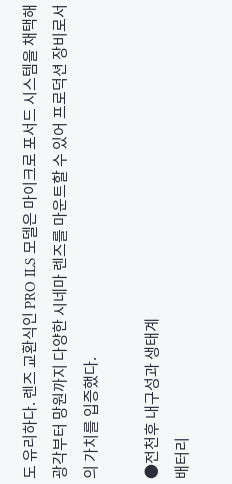도 유리하다. 렌즈 교환식인 PRO ILS 모델은 마이크로 포서드 시스템을 채택해 광각부터 망원까지 다양한 시네마 렌즈를 마운트할 수 있어 프로덕션 장비로서의 가치를 입증했다.

●전천후 내구성과 생태계
배터리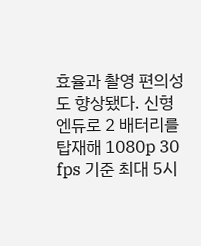효율과 촬영 편의성도 향상됐다. 신형 엔듀로 2 배터리를 탑재해 1080p 30 fps 기준 최대 5시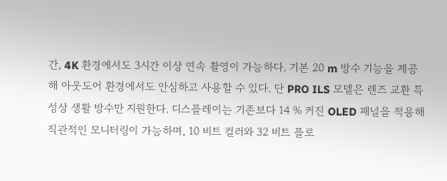간, 4K 환경에서도 3시간 이상 연속 촬영이 가능하다. 기본 20 m 방수 기능을 제공해 아웃도어 환경에서도 안심하고 사용할 수 있다. 단 PRO ILS 모델은 렌즈 교환 특성상 생활 방수만 지원한다. 디스플레이는 기존보다 14 % 커진 OLED 패널을 적용해 직관적인 모니터링이 가능하며, 10 비트 컬러와 32 비트 플로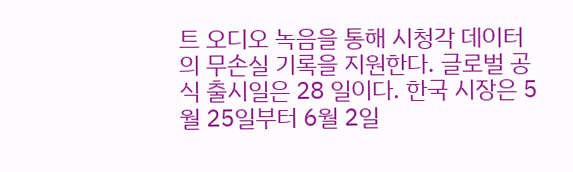트 오디오 녹음을 통해 시청각 데이터의 무손실 기록을 지원한다. 글로벌 공식 출시일은 28 일이다. 한국 시장은 5월 25일부터 6월 2일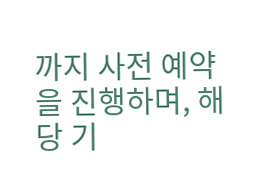까지 사전 예약을 진행하며, 해당 기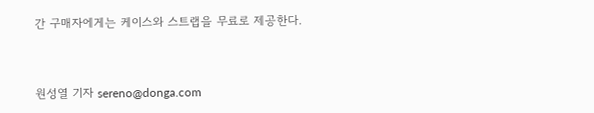간 구매자에게는 케이스와 스트랩을 무료로 제공한다.


원성열 기자 sereno@donga.com